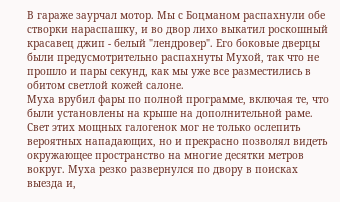В гараже заурчал мотор. Мы с Боцманом распахнули обе створки нараспашку, и во двор лихо выкатил роскошный красавец джип - белый "лендровер". Его боковые дверцы были предусмотрительно распахнуты Мухой, так что не прошло и пары секунд, как мы уже все разместились в обитом светлой кожей салоне.
Муха врубил фары по полной программе, включая те, что были установлены на крыше на дополнительной раме. Свет этих мощных галогенок мог не только ослепить вероятных нападающих, но и прекрасно позволял видеть окружающее пространство на многие десятки метров вокруг. Муха резко развернулся по двору в поисках выезда и,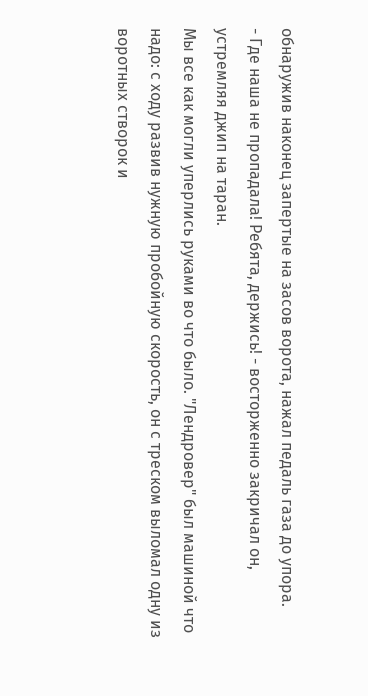обнаружив наконец запертые на засов ворота, нажал педаль газа до упора.
- Где наша не пропадала! Ребята, держись! - восторженно закричал он, устремляя джип на таран.
Мы все как могли уперлись руками во что было. "Лендровер" был машиной что надо: с ходу развив нужную пробойную скорость, он с треском выломал одну из воротных створок и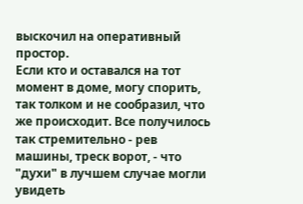выскочил на оперативный простор.
Если кто и оставался на тот момент в доме, могу спорить, так толком и не сообразил, что же происходит. Все получилось так стремительно - рев машины, треск ворот, - что "духи" в лучшем случае могли увидеть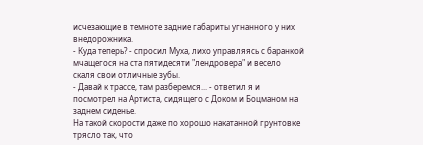исчезающие в темноте задние габариты угнанного у них внедорожника.
- Куда теперь? - спросил Муха, лихо управляясь с баранкой мчащегося на ста пятидесяти "лендровера" и весело скаля свои отличные зубы.
- Давай к трассе, там разберемся... - ответил я и посмотрел на Артиста, сидящего с Доком и Боцманом на заднем сиденье.
На такой скорости даже по хорошо накатанной грунтовке трясло так, что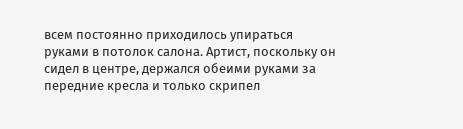всем постоянно приходилось упираться руками в потолок салона. Артист, поскольку он сидел в центре, держался обеими руками за передние кресла и только скрипел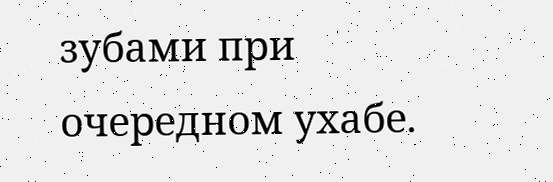зубами при очередном ухабе.